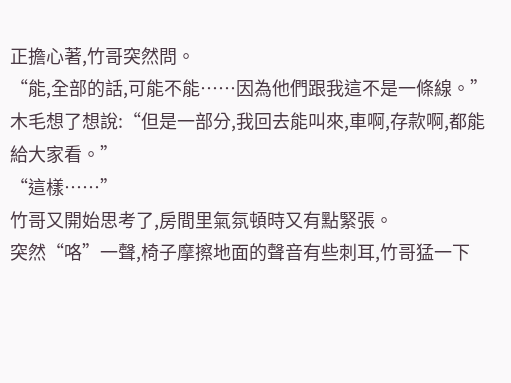正擔心著,竹哥突然問。
“能,全部的話,可能不能……因為他們跟我這不是一條線。”木毛想了想說:“但是一部分,我回去能叫來,車啊,存款啊,都能給大家看。”
“這樣……”
竹哥又開始思考了,房間里氣氛頓時又有點緊張。
突然“咯”一聲,椅子摩擦地面的聲音有些刺耳,竹哥猛一下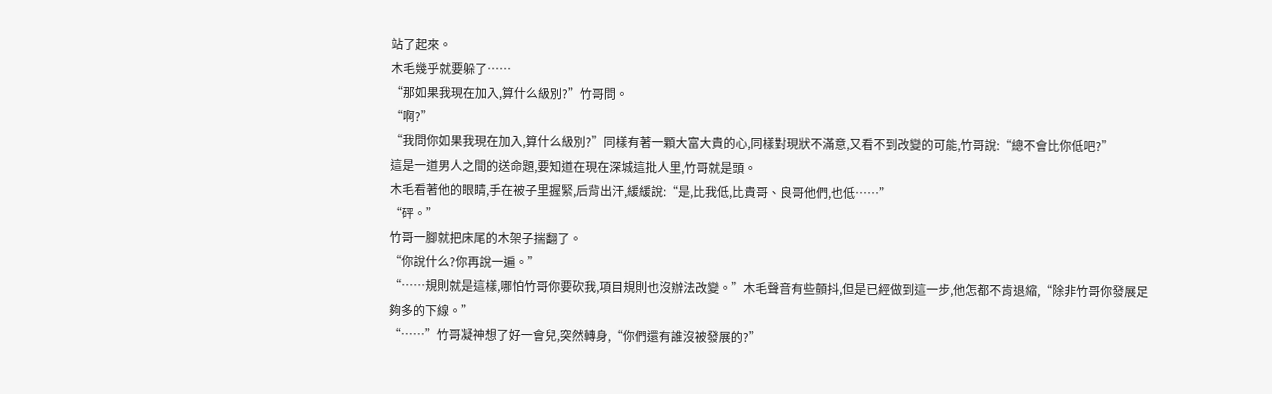站了起來。
木毛幾乎就要躲了……
“那如果我現在加入,算什么級別?”竹哥問。
“啊?”
“我問你如果我現在加入,算什么級別?”同樣有著一顆大富大貴的心,同樣對現狀不滿意,又看不到改變的可能,竹哥說:“總不會比你低吧?”
這是一道男人之間的送命題,要知道在現在深城這批人里,竹哥就是頭。
木毛看著他的眼睛,手在被子里握緊,后背出汗,緩緩說:“是,比我低,比貴哥、良哥他們,也低……”
“砰。”
竹哥一腳就把床尾的木架子揣翻了。
“你說什么?你再說一遍。”
“……規則就是這樣,哪怕竹哥你要砍我,項目規則也沒辦法改變。”木毛聲音有些顫抖,但是已經做到這一步,他怎都不肯退縮,“除非竹哥你發展足夠多的下線。”
“……”竹哥凝神想了好一會兒,突然轉身,“你們還有誰沒被發展的?”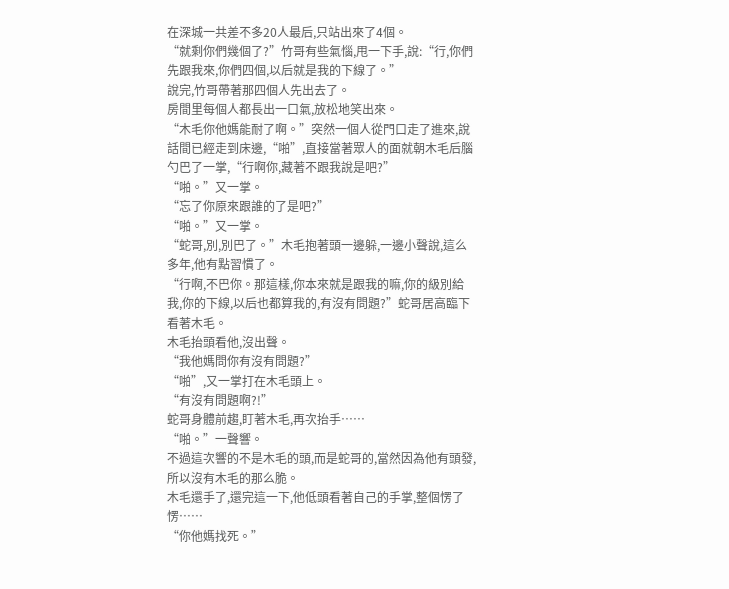在深城一共差不多20人最后,只站出來了4個。
“就剩你們幾個了?”竹哥有些氣惱,甩一下手,說:“行,你們先跟我來,你們四個,以后就是我的下線了。”
說完,竹哥帶著那四個人先出去了。
房間里每個人都長出一口氣,放松地笑出來。
“木毛你他媽能耐了啊。”突然一個人從門口走了進來,說話間已經走到床邊,“啪”,直接當著眾人的面就朝木毛后腦勺巴了一掌,“行啊你,藏著不跟我說是吧?”
“啪。”又一掌。
“忘了你原來跟誰的了是吧?”
“啪。”又一掌。
“蛇哥,別,別巴了。”木毛抱著頭一邊躲,一邊小聲說,這么多年,他有點習慣了。
“行啊,不巴你。那這樣,你本來就是跟我的嘛,你的級別給我,你的下線,以后也都算我的,有沒有問題?”蛇哥居高臨下看著木毛。
木毛抬頭看他,沒出聲。
“我他媽問你有沒有問題?”
“啪”,又一掌打在木毛頭上。
“有沒有問題啊?!”
蛇哥身體前趨,盯著木毛,再次抬手……
“啪。”一聲響。
不過這次響的不是木毛的頭,而是蛇哥的,當然因為他有頭發,所以沒有木毛的那么脆。
木毛還手了,還完這一下,他低頭看著自己的手掌,整個愣了愣……
“你他媽找死。”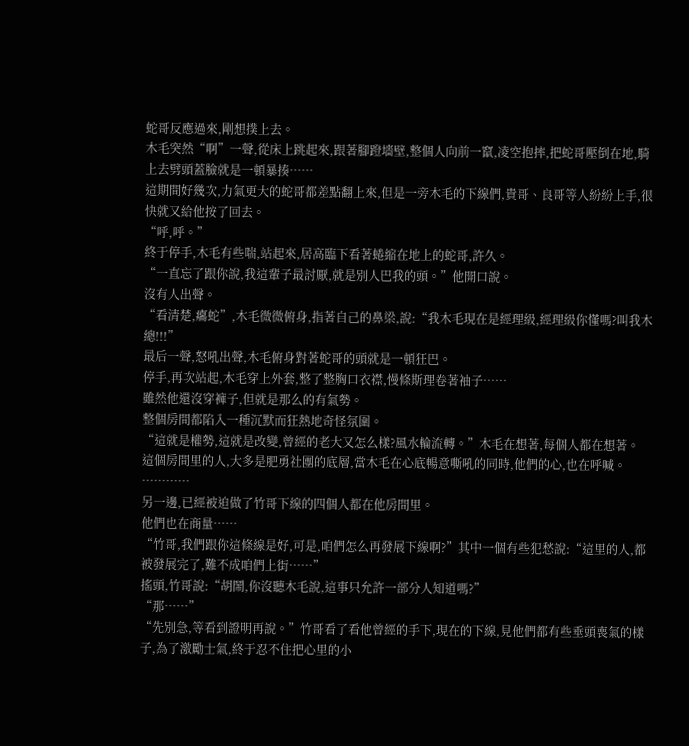蛇哥反應過來,剛想撲上去。
木毛突然“啊”一聲,從床上跳起來,跟著腳蹬墻壁,整個人向前一竄,凌空抱摔,把蛇哥壓倒在地,騎上去劈頭蓋臉就是一頓暴揍……
這期間好幾次,力氣更大的蛇哥都差點翻上來,但是一旁木毛的下線們,貴哥、良哥等人紛紛上手,很快就又給他按了回去。
“呼,呼。”
終于停手,木毛有些喘,站起來,居高臨下看著蜷縮在地上的蛇哥,許久。
“一直忘了跟你說,我這輩子最討厭,就是別人巴我的頭。”他開口說。
沒有人出聲。
“看清楚,癟蛇”,木毛微微俯身,指著自己的鼻梁,說:“我木毛現在是經理級,經理級你懂嗎?叫我木總!!!”
最后一聲,怒吼出聲,木毛俯身對著蛇哥的頭就是一頓狂巴。
停手,再次站起,木毛穿上外套,整了整胸口衣襟,慢條斯理卷著袖子……
雖然他還沒穿褲子,但就是那么的有氣勢。
整個房間都陷入一種沉默而狂熱地奇怪氛圍。
“這就是權勢,這就是改變,曾經的老大又怎么樣?風水輪流轉。”木毛在想著,每個人都在想著。
這個房間里的人,大多是肥勇社團的底層,當木毛在心底暢意嘶吼的同時,他們的心,也在呼喊。
…………
另一邊,已經被迫做了竹哥下線的四個人都在他房間里。
他們也在商量……
“竹哥,我們跟你這條線是好,可是,咱們怎么再發展下線啊?”其中一個有些犯愁說:“這里的人,都被發展完了,難不成咱們上街……”
搖頭,竹哥說:“胡鬧,你沒聽木毛說,這事只允許一部分人知道嗎?”
“那……”
“先別急,等看到證明再說。”竹哥看了看他曾經的手下,現在的下線,見他們都有些垂頭喪氣的樣子,為了激勵士氣,終于忍不住把心里的小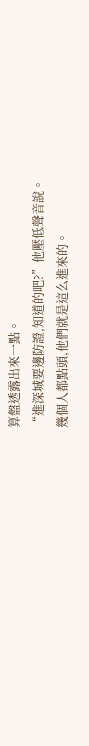算盤透露出來一點。
“進深城要邊防證,知道的吧?”他壓低聲音說。
幾個人都點頭,他們就是這么進來的。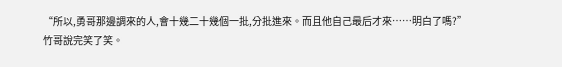“所以,勇哥那邊調來的人,會十幾二十幾個一批,分批進來。而且他自己最后才來……明白了嗎?”
竹哥說完笑了笑。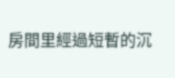房間里經過短暫的沉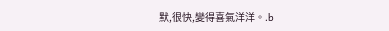默,很快,變得喜氣洋洋。.b